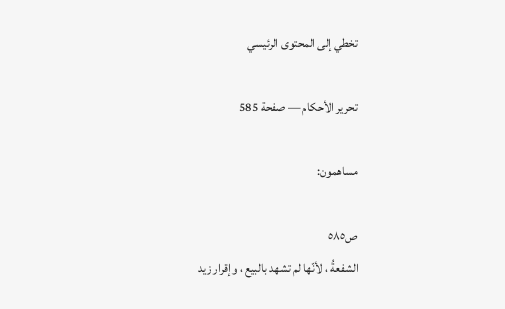تخطي إلى المحتوى الرئيسي

تحرير الأحكام — صفحة 585

مساهمون:

ص٥٨٥
الشفعةُ ، لأنّها لم تشهد بالبيع ، وإقرار زيد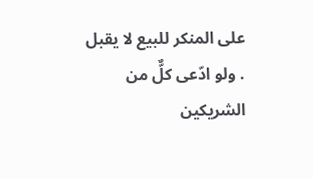على المنكر للبيع لا يقبل . ولو ادّعى كلٌّ من الشريكين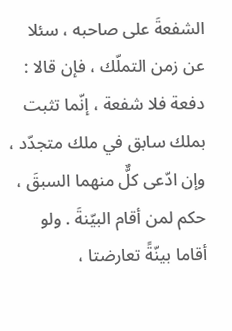الشفعةَ على صاحبه ، سئلا عن زمن التملّك ، فإن قالا : دفعة فلا شفعة ، إنّما تثبت بملك سابق في ملك متجدّد ، وإن ادّعى كلٌّ منهما السبقَ ، حكم لمن أقام البيّنةَ . ولو أقاما بينّةً تعارضتا ،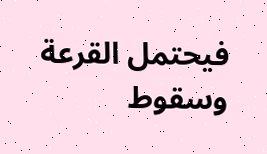فيحتمل القرعة وسقوط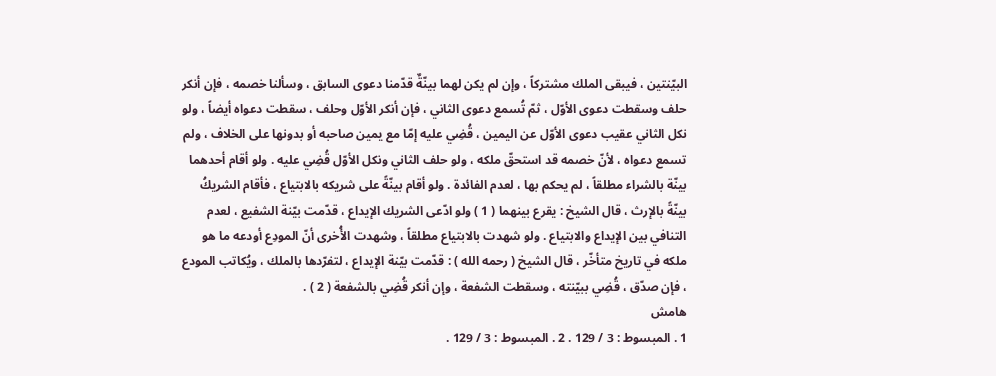البيّنتين ، فيبقى الملك مشتركاً ، وإن لم يكن لهما بينّةٌ قدّمنا دعوى السابق ، وسألنا خصمه ، فإن أنكر حلف وسقطت دعوى الأوّل ، ثمّ تُسمع دعوى الثاني ، فإن أنكر الأوّل وحلف ، سقطت دعواه أيضاً ، ولو نكل الثاني عقيب دعوى الأوّل عن اليمين ، قُضِي عليه إمّا مع يمين صاحبه أو بدونها على الخلاف ، ولم تسمع دعواه ، لأنّ خصمه قد استحقّ ملكه ، ولو حلف الثاني ونكل الأوّل قُضِي عليه . ولو أقام أحدهما بينّة بالشراء مطلقاً ، لم يحكم بها ، لعدم الفائدة . ولو أقام بينّةً على شريكه بالابتياع ، فأقام الشريكُ بينّةً بالإرث ، قال الشيخ : يقرع بينهما ( 1 ) ولو ادّعى الشريك الإيداع ، قدّمت بيّنة الشفيع ، لعدم التنافي بين الإيداع والابتياع . ولو شهدت بالابتياع مطلقاً ، وشهدت الأُخرى أنّ المودِع أودعه ما هو ملكه في تاريخ متأخّر ، قال الشيخ ( رحمه الله ) : قدّمت بيّنة الإيداع ، لتفرّدها بالملك ، ويُكاتب المودع ، فإن صدّق ، قُضِي ببيّنته ، وسقطت الشفعة ، وإن أنكر قُضِي بالشفعة ( 2 ) .
هامش
1 . المبسوط : 3 / 129 . 2 . المبسوط : 3 / 129 .